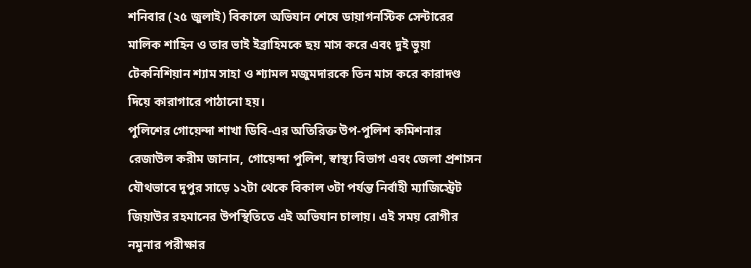শনিবার (২৫ জুলাই) বিকালে অভিযান শেষে ডায়াগনস্টিক সেন্টারের মালিক শাহিন ও তার ভাই ইব্রাহিমকে ছয় মাস করে এবং দুই ভুয়া টেকনিশিয়ান শ্যাম সাহা ও শ্যামল মজুমদারকে তিন মাস করে কারাদণ্ড দিয়ে কারাগারে পাঠানো হয়।
পুলিশের গোয়েন্দা শাখা ডিবি-এর অতিরিক্ত উপ-পুলিশ কমিশনার রেজাউল করীম জানান, গোয়েন্দা পুলিশ, স্বাস্থ্য বিভাগ এবং জেলা প্রশাসন যৌথভাবে দুপুর সাড়ে ১২টা থেকে বিকাল ৩টা পর্যন্ত নির্বাহী ম্যাজিস্ট্রেট জিয়াউর রহমানের উপস্থিতিতে এই অভিযান চালায়। এই সময় রোগীর নমুনার পরীক্ষার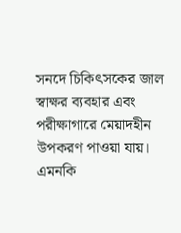সনদে চিকিৎসকের জাল স্বাক্ষর ব্যবহার এবং পরীক্ষাগারে মেয়াদহীন উপকরণ পাওয়া যায়। এমনকি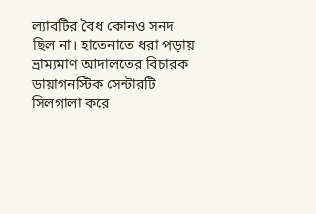ল্যাবটির বৈধ কোনও সনদ ছিল না। হাতেনাতে ধরা পড়ায় ভ্রাম্যমাণ আদালতের বিচারক ডায়াগনস্টিক সেন্টারটি সিলগালা করে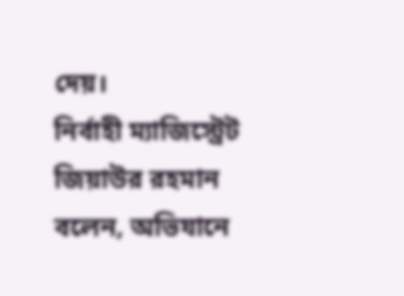দেয়।
নির্বাহী ম্যাজিস্ট্রেট জিয়াউর রহমান বলেন, অভিযানে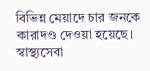বিভিন্ন মেয়াদে চার জনকে কারাদণ্ড দেওয়া হয়েছে। স্বাস্থ্যসেবা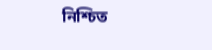নিশ্চিত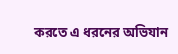করতে এ ধরনের অভিযান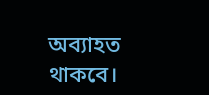অব্যাহত থাকবে।